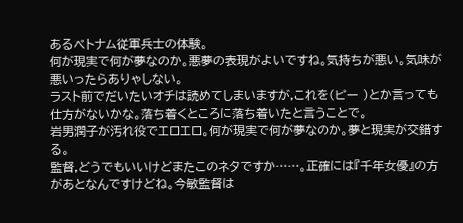あるベトナム従軍兵士の体験。
何が現実で何が夢なのか。悪夢の表現がよいですね。気持ちが悪い。気味が悪いったらありゃしない。
ラスト前でだいたいオチは読めてしまいますが,これを(ピー )とか言っても仕方がないかな。落ち着くところに落ち着いたと言うことで。
岩男潤子が汚れ役でエロエロ。何が現実で何が夢なのか。夢と現実が交錯する。
監督,どうでもいいけどまたこのネタですか……。正確には『千年女優』の方があとなんですけどね。今敏監督は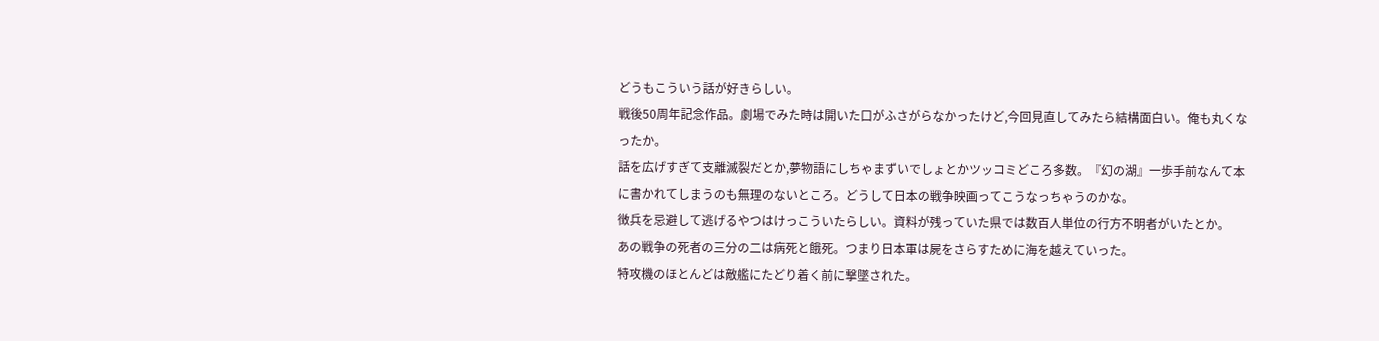どうもこういう話が好きらしい。
戦後50周年記念作品。劇場でみた時は開いた口がふさがらなかったけど,今回見直してみたら結構面白い。俺も丸くなったか。
話を広げすぎて支離滅裂だとか,夢物語にしちゃまずいでしょとかツッコミどころ多数。『幻の湖』一歩手前なんて本に書かれてしまうのも無理のないところ。どうして日本の戦争映画ってこうなっちゃうのかな。
徴兵を忌避して逃げるやつはけっこういたらしい。資料が残っていた県では数百人単位の行方不明者がいたとか。
あの戦争の死者の三分の二は病死と餓死。つまり日本軍は屍をさらすために海を越えていった。
特攻機のほとんどは敵艦にたどり着く前に撃墜された。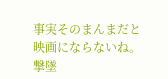事実そのまんまだと映画にならないね。
撃墜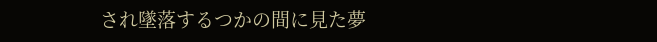され墜落するつかの間に見た夢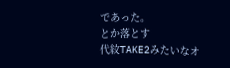であった。
とか落とす
代紋TAKE2みたいなオ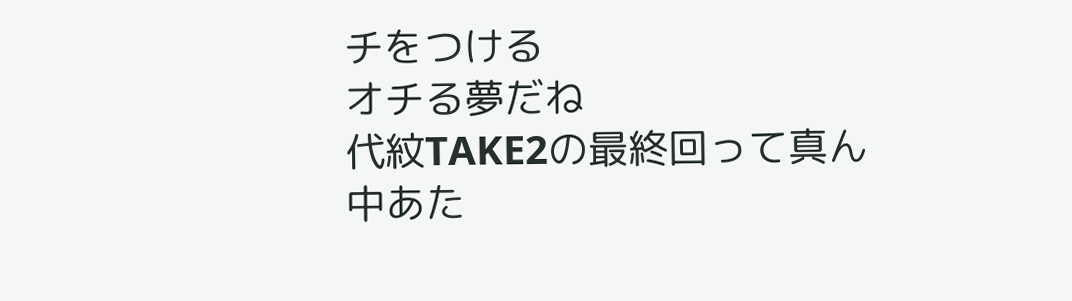チをつける
オチる夢だね
代紋TAKE2の最終回って真ん中あた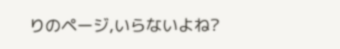りのページ,いらないよね?